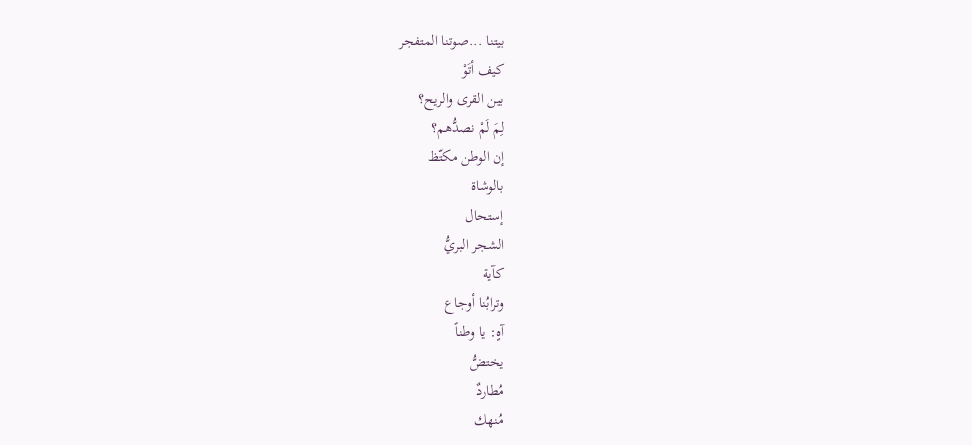بيتنا ...صوتنا المتفجر
كيف أتَوْ
بين القرى والريح؟
لِمَ لَمْ نصدُّهم؟
إن الوطن مكتّظ
بالوشاة
إستحال
الشجر البريُّ
كآية
وترابُنا أوجاع
آهٍ: يا وطناً
يختضُّ
مُطاردٌ
مُنهك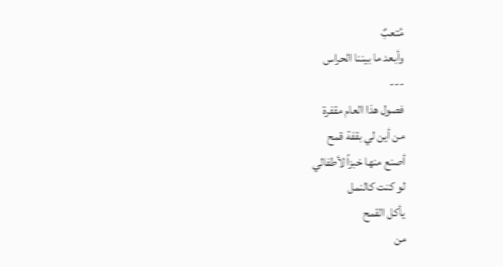مُتعبٌ
وأبعد ما بيننا الحراس
---
فصول هذا العام مقفرة
من أين لي بقفة قمح
أصنع منها خبزاً لأطفالي
لو كنت كالنمل
يأكل القمح
من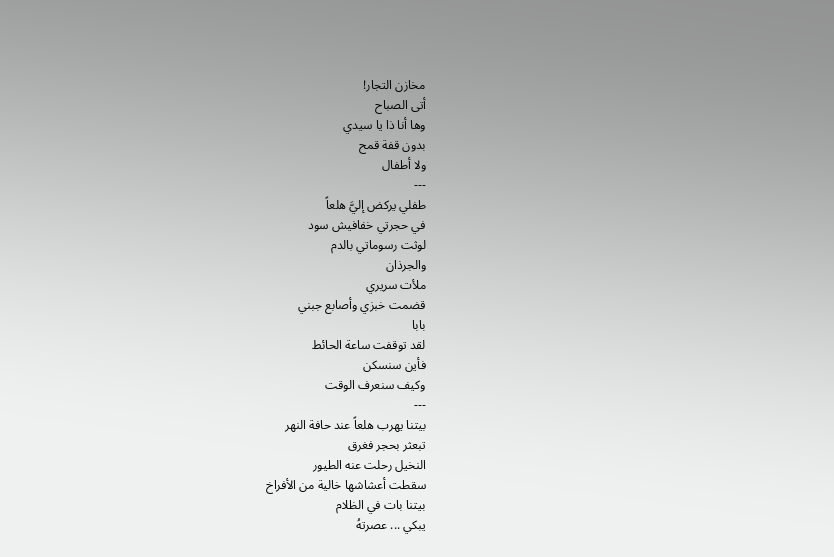مخازن التجار!
أتى الصباح
وها أنا ذا يا سيدي
بدون قفة قمح
ولا أطفال
---
طفلي يركض إليَّ هلعاً
في حجرتي خفافيش سود
لوثت رسوماتي بالدم
والجرذان
ملأت سريري
قضمت خبزي وأصابع جبني
بابا
لقد توقفت ساعة الحائط
فأين سنسكن
وكيف سنعرف الوقت
---
بيتنا يهرب هلعاً عند حافة النهر
تبعثر بحجر فغرق
النخيل رحلت عنه الطيور
سقطت أعشاشها خالية من الأفراخ
بيتنا بات في الظلام
يبكي ... عصرتهُ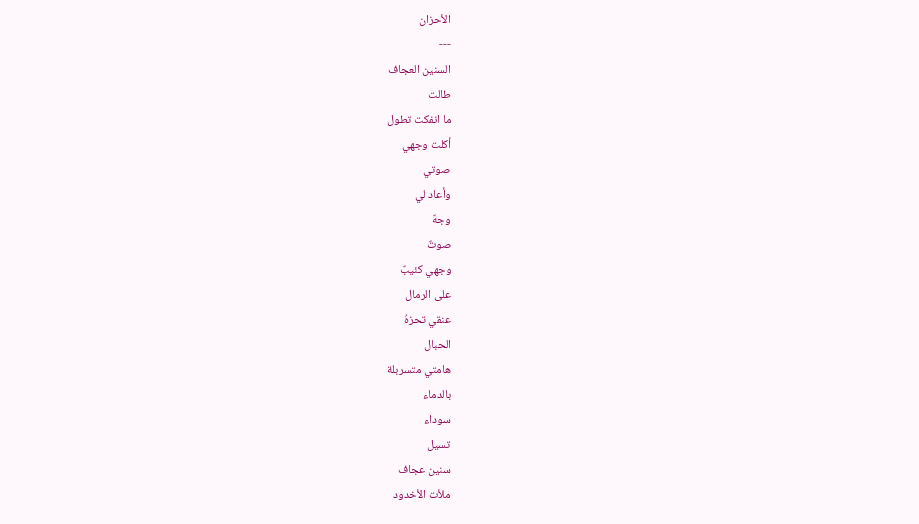الأحزان
---
السنين العجاف
طالت
ما انفكت تطول
أكلت وجهي
صوتي
وأعاد لي
وجهٌ
صوتٌ
وجهي كئيبٌ
على الرمال
عنقي تحزهُ
الحبال
هامتي متسربلة
بالدماء
سوداء
تسيل
سنين عجاف
ملأت الأخدود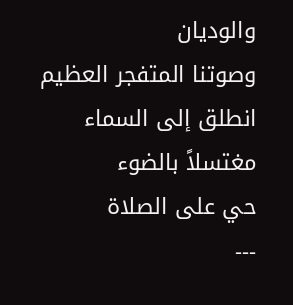والوديان
وصوتنا المتفجر العظيم
انطلق إلى السماء
مغتسلاً بالضوء
حي على الصلاة
---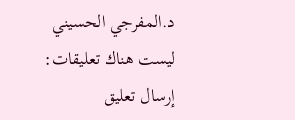د.المفرجي الحسيني
ليست هناك تعليقات:
إرسال تعليق